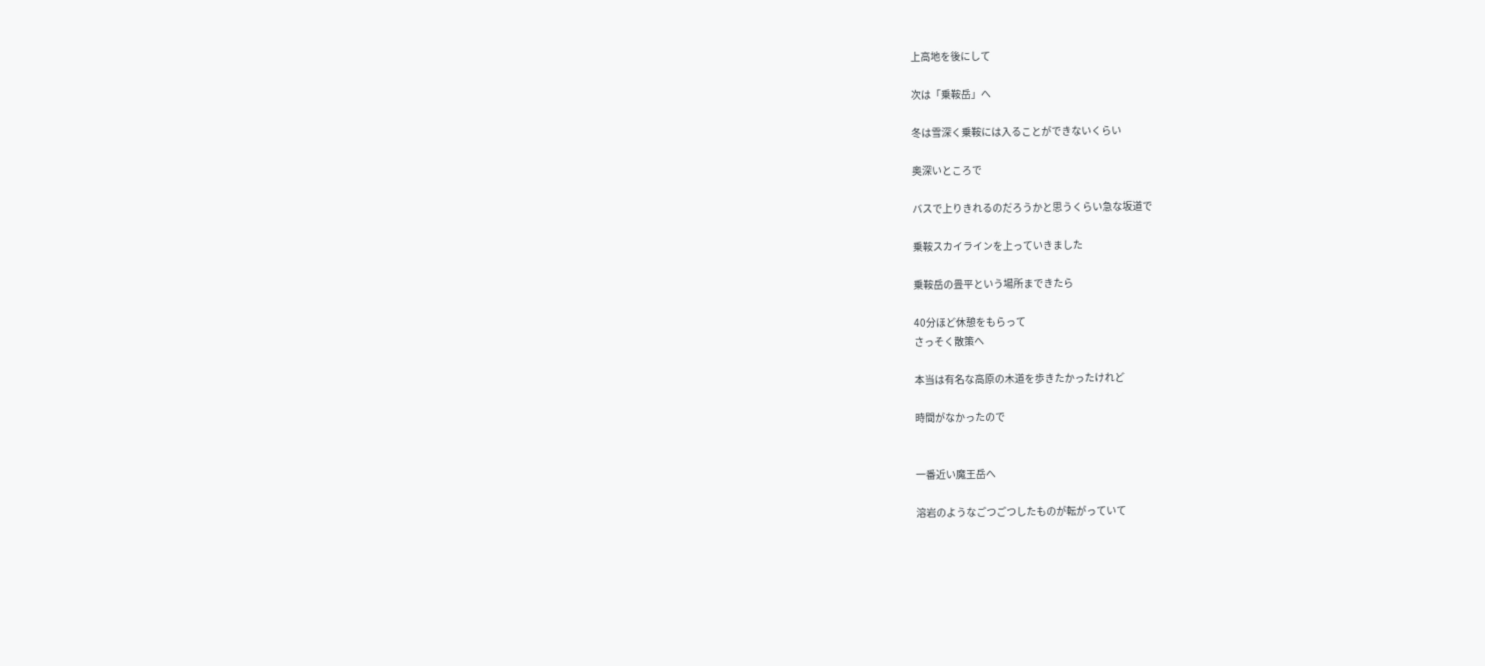上高地を後にして

次は「乗鞍岳」へ

冬は雪深く乗鞍には入ることができないくらい

奥深いところで

バスで上りきれるのだろうかと思うくらい急な坂道で

乗鞍スカイラインを上っていきました

乗鞍岳の畳平という場所まできたら

40分ほど休憩をもらって
さっそく散策へ

本当は有名な高原の木道を歩きたかったけれど

時間がなかったので


一番近い魔王岳へ

溶岩のようなごつごつしたものが転がっていて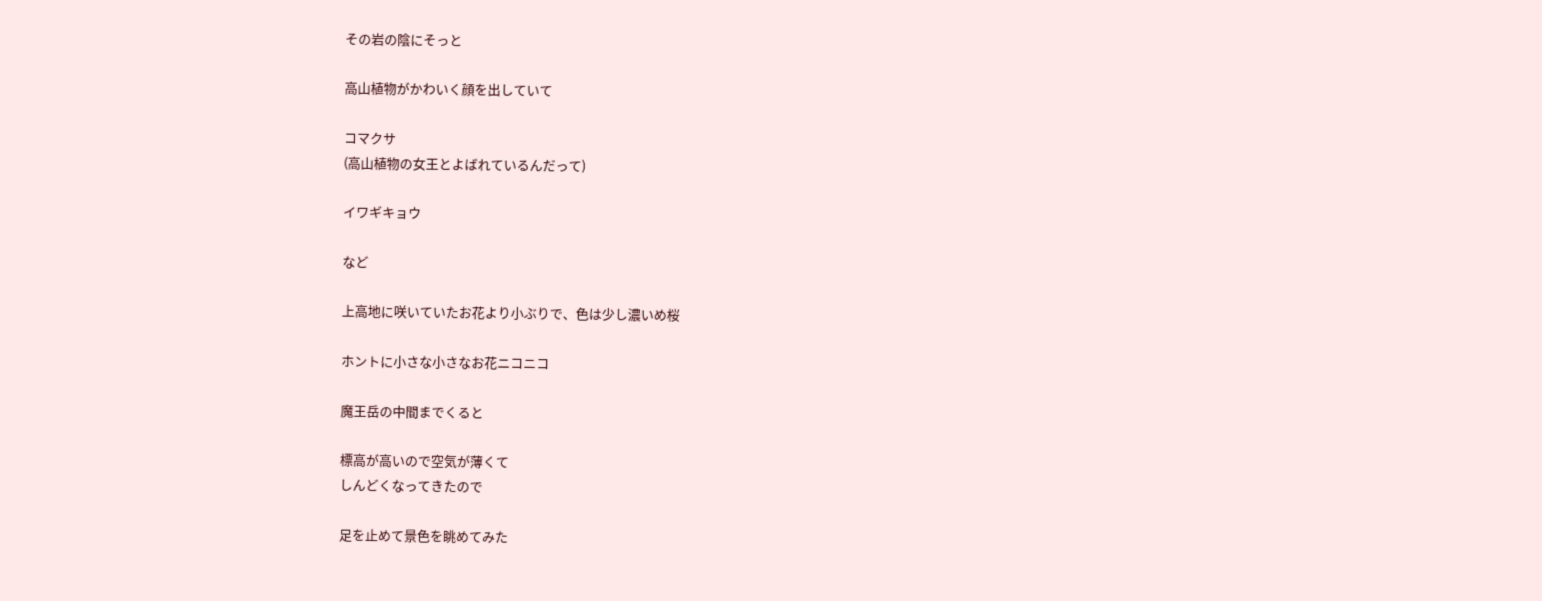その岩の陰にそっと

高山植物がかわいく顔を出していて

コマクサ
(高山植物の女王とよばれているんだって)

イワギキョウ

など

上高地に咲いていたお花より小ぶりで、色は少し濃いめ桜

ホントに小さな小さなお花ニコニコ

魔王岳の中間までくると

標高が高いので空気が薄くて
しんどくなってきたので

足を止めて景色を眺めてみた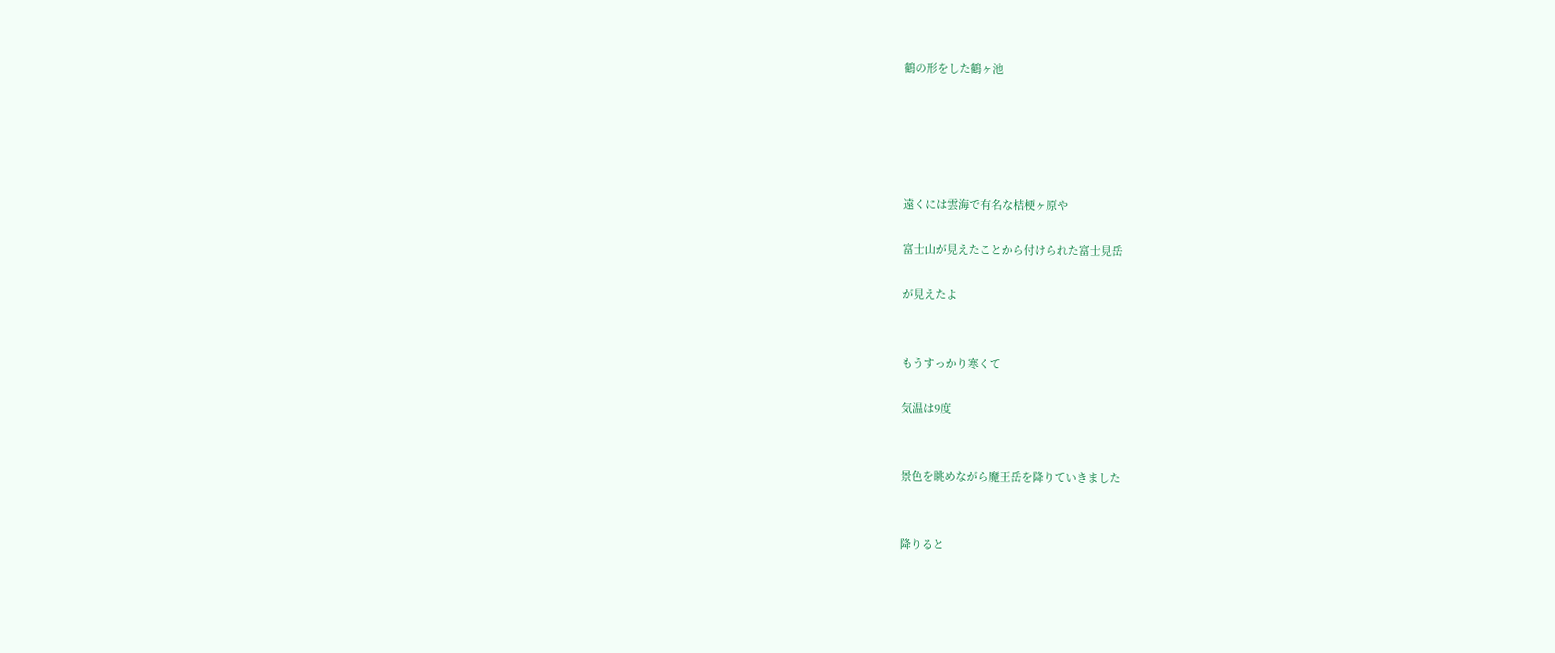鶴の形をした鶴ヶ池





遠くには雲海で有名な桔梗ヶ原や

富士山が見えたことから付けられた富士見岳

が見えたよ


もうすっかり寒くて

気温は9度


景色を眺めながら魔王岳を降りていきました


降りると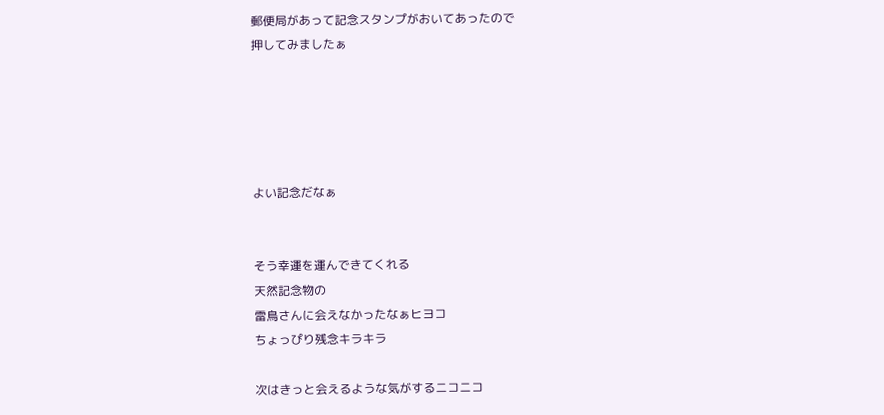郵便局があって記念スタンプがおいてあったので
押してみましたぁ





よい記念だなぁ


そう幸運を運んできてくれる
天然記念物の
雷鳥さんに会えなかったなぁヒヨコ
ちょっぴり残念キラキラ

次はきっと会えるような気がするニコニコ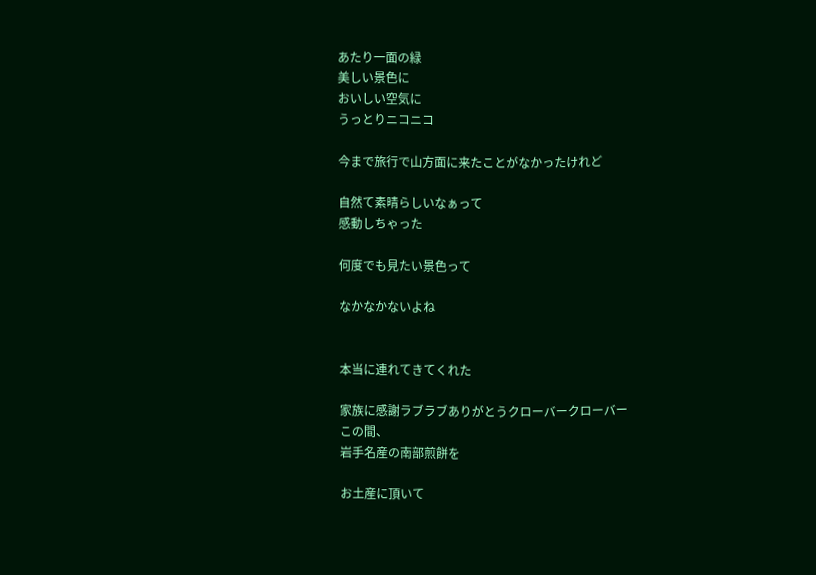あたり一面の緑
美しい景色に
おいしい空気に
うっとりニコニコ

今まで旅行で山方面に来たことがなかったけれど

自然て素晴らしいなぁって
感動しちゃった

何度でも見たい景色って

なかなかないよね


本当に連れてきてくれた

家族に感謝ラブラブありがとうクローバークローバー
この間、
岩手名産の南部煎餅を

お土産に頂いて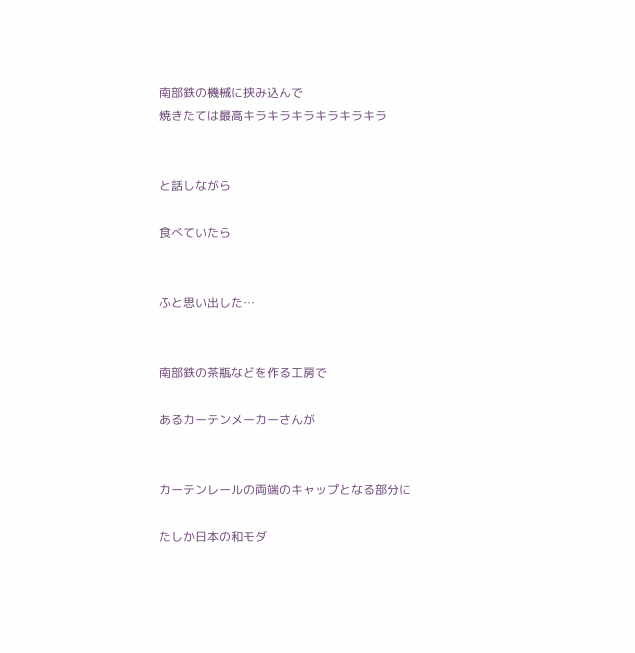南部鉄の機械に挟み込んで
焼きたては最高キラキラキラキラキラキラ


と話しながら

食べていたら


ふと思い出した…


南部鉄の茶瓶などを作る工房で

あるカーテンメーカーさんが


カーテンレールの両端のキャップとなる部分に

たしか日本の和モダ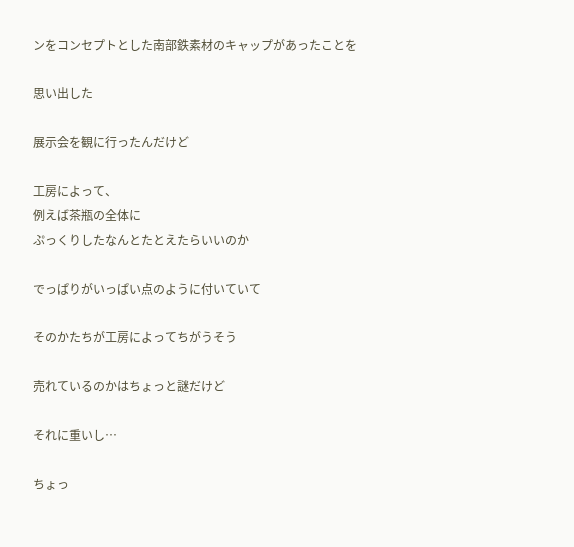ンをコンセプトとした南部鉄素材のキャップがあったことを

思い出した

展示会を観に行ったんだけど

工房によって、
例えば茶瓶の全体に
ぷっくりしたなんとたとえたらいいのか

でっぱりがいっぱい点のように付いていて

そのかたちが工房によってちがうそう

売れているのかはちょっと謎だけど

それに重いし…

ちょっ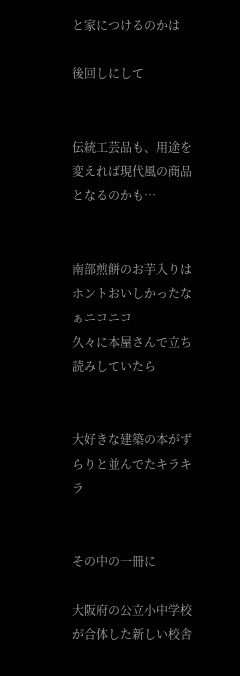と家につけるのかは

後回しにして


伝統工芸品も、用途を変えれば現代風の商品となるのかも…


南部煎餅のお芋入りはホントおいしかったなぁニコニコ
久々に本屋さんで立ち読みしていたら


大好きな建築の本がずらりと並んでたキラキラ


その中の一冊に

大阪府の公立小中学校が合体した新しい校舎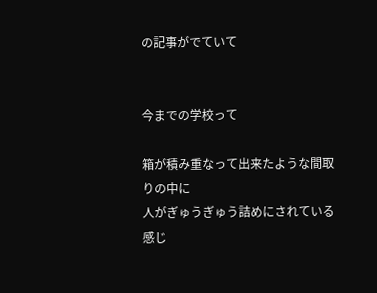の記事がでていて


今までの学校って

箱が積み重なって出来たような間取りの中に
人がぎゅうぎゅう詰めにされている感じ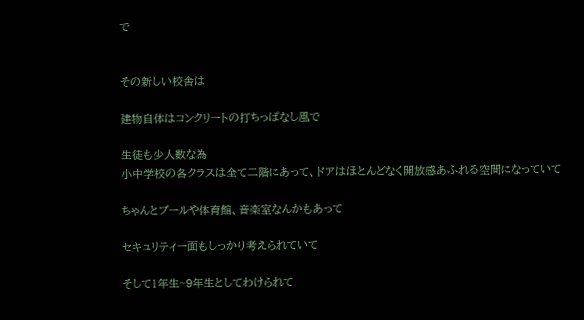で


その新しい校舎は

建物自体はコンクリートの打ちっぱなし風で

生徒も少人数な為
小中学校の各クラスは全て二階にあって、ドアはほとんどなく開放感あふれる空間になっていて

ちゃんとプールや体育館、音楽室なんかもあって

セキュリティー面もしっかり考えられていて

そして1年生~9年生としてわけられて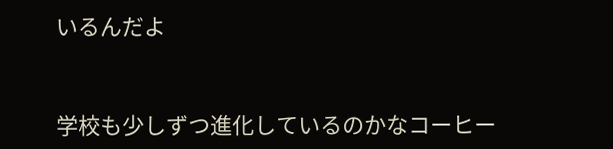いるんだよ


学校も少しずつ進化しているのかなコーヒー